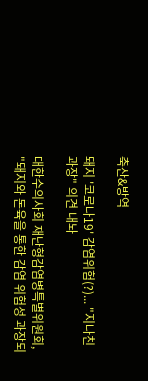축산&방역

돼지 '코로나19' 감염위험(?)... "지나친 과장" 의견 내놔

대한수의사회 재난형감염병특별위원회, "돼지와 돈육을 통한 감염 위험성 과장되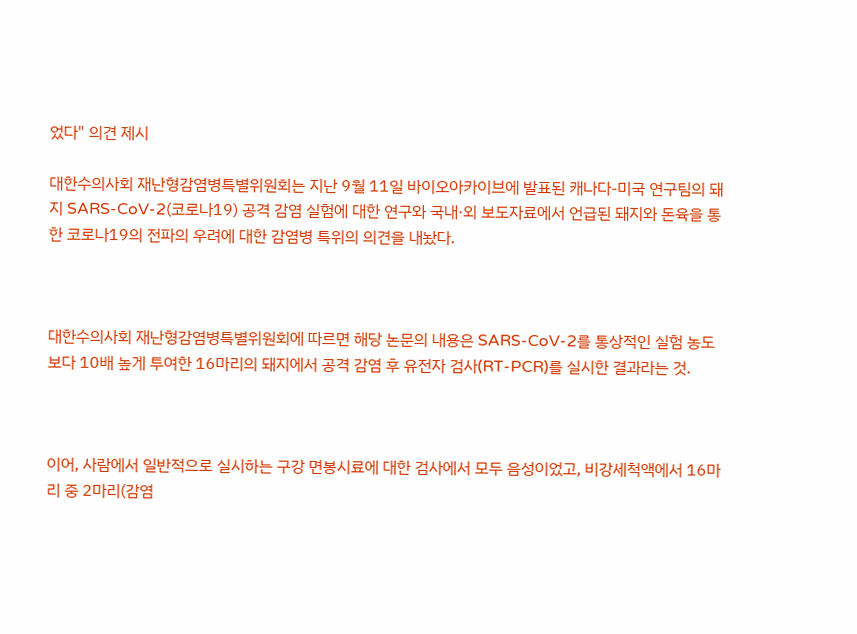었다" 의견 제시

대한수의사회 재난형감염병특별위원회는 지난 9월 11일 바이오아카이브에 발표된 캐나다-미국 연구팀의 돼지 SARS-CoV-2(코로나19) 공격 감염 실험에 대한 연구와 국내·외 보도자료에서 언급된 돼지와 돈육을 통한 코로나19의 전파의 우려에 대한 감염병 특위의 의견을 내놨다.



대한수의사회 재난형감염병특별위원회에 따르면 해당 논문의 내용은 SARS-CoV-2를 통상적인 실험 농도보다 10배 높게 투여한 16마리의 돼지에서 공격 감염 후 유전자 검사(RT-PCR)를 실시한 결과라는 것.



이어, 사람에서 일반적으로 실시하는 구강 면봉시료에 대한 검사에서 모두 음성이었고, 비강세척액에서 16마리 중 2마리(감염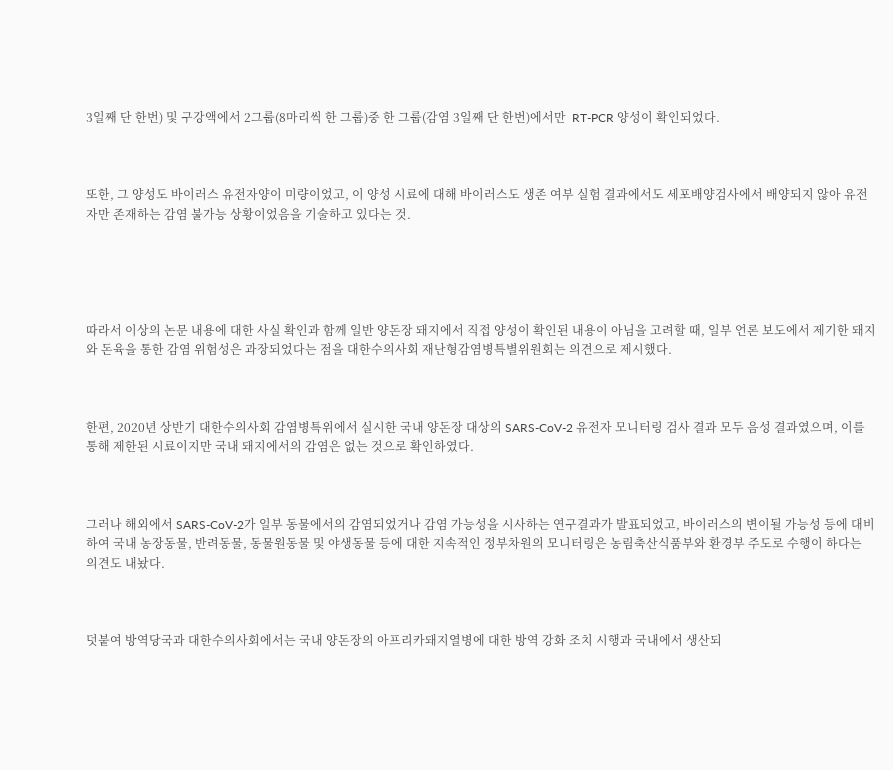3일째 단 한번) 및 구강액에서 2그룹(8마리씩 한 그룹)중 한 그룹(감염 3일째 단 한번)에서만  RT-PCR 양성이 확인되었다.



또한, 그 양성도 바이러스 유전자양이 미량이었고, 이 양성 시료에 대해 바이러스도 생존 여부 실험 결과에서도 세포배양검사에서 배양되지 않아 유전자만 존재하는 감염 불가능 상황이었음을 기술하고 있다는 것.





따라서 이상의 논문 내용에 대한 사실 확인과 함께 일반 양돈장 돼지에서 직접 양성이 확인된 내용이 아님을 고려할 때, 일부 언론 보도에서 제기한 돼지와 돈육을 통한 감염 위험성은 과장되었다는 점을 대한수의사회 재난형감염병특별위원회는 의견으로 제시했다.



한편, 2020년 상반기 대한수의사회 감염병특위에서 실시한 국내 양돈장 대상의 SARS-CoV-2 유전자 모니터링 검사 결과 모두 음성 결과였으며, 이를 통해 제한된 시료이지만 국내 돼지에서의 감염은 없는 것으로 확인하였다.



그러나 해외에서 SARS-CoV-2가 일부 동물에서의 감염되었거나 감염 가능성을 시사하는 연구결과가 발표되었고, 바이러스의 변이될 가능성 등에 대비하여 국내 농장동물, 반려동물, 동물원동물 및 야생동물 등에 대한 지속적인 정부차원의 모니터링은 농림축산식품부와 환경부 주도로 수행이 하다는 의견도 내놨다.



덧붙여 방역당국과 대한수의사회에서는 국내 양돈장의 아프리카돼지열병에 대한 방역 강화 조치 시행과 국내에서 생산되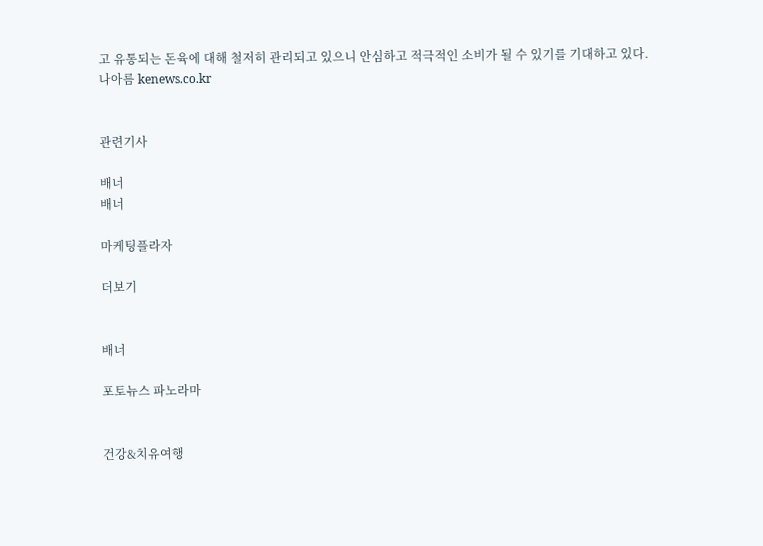고 유통되는 돈육에 대해 철저히 관리되고 있으니 안심하고 적극적인 소비가 될 수 있기를 기대하고 있다. 나아름 kenews.co.kr


관련기사

배너
배너

마케팅플라자

더보기


배너

포토뉴스 파노라마


건강&치유여행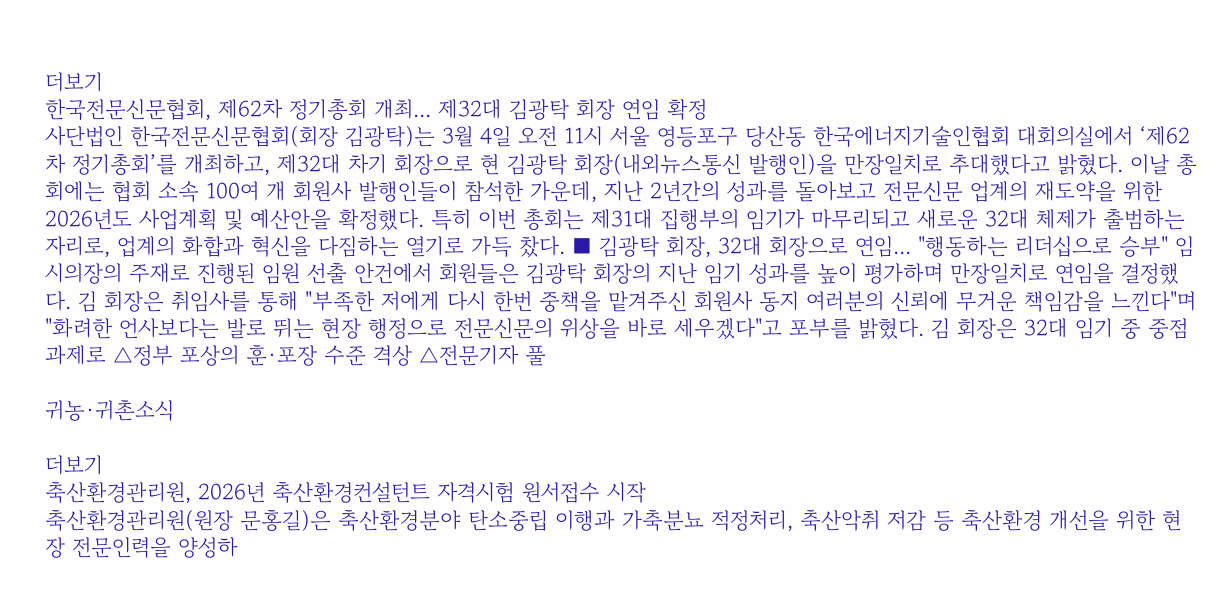더보기
한국전문신문협회, 제62차 정기총회 개최... 제32대 김광탁 회장 연임 확정
사단법인 한국전문신문협회(회장 김광탁)는 3월 4일 오전 11시 서울 영등포구 당산동 한국에너지기술인협회 대회의실에서 ‘제62차 정기총회’를 개최하고, 제32대 차기 회장으로 현 김광탁 회장(내외뉴스통신 발행인)을 만장일치로 추대했다고 밝혔다. 이날 총회에는 협회 소속 100여 개 회원사 발행인들이 참석한 가운데, 지난 2년간의 성과를 돌아보고 전문신문 업계의 재도약을 위한 2026년도 사업계획 및 예산안을 확정했다. 특히 이번 총회는 제31대 집행부의 임기가 마무리되고 새로운 32대 체제가 출범하는 자리로, 업계의 화합과 혁신을 다짐하는 열기로 가득 찼다. ■ 김광탁 회장, 32대 회장으로 연임... "행동하는 리더십으로 승부" 임시의장의 주재로 진행된 임원 선출 안건에서 회원들은 김광탁 회장의 지난 임기 성과를 높이 평가하며 만장일치로 연임을 결정했다. 김 회장은 취임사를 통해 "부족한 저에게 다시 한번 중책을 맡겨주신 회원사 동지 여러분의 신뢰에 무거운 책임감을 느낀다"며 "화려한 언사보다는 발로 뛰는 현장 행정으로 전문신문의 위상을 바로 세우겠다"고 포부를 밝혔다. 김 회장은 32대 임기 중 중점 과제로 △정부 포상의 훈·포장 수준 격상 △전문기자 풀

귀농·귀촌소식

더보기
축산환경관리원, 2026년 축산환경컨설턴트 자격시험 원서접수 시작
축산환경관리원(원장 문홍길)은 축산환경분야 탄소중립 이행과 가축분뇨 적정처리, 축산악취 저감 등 축산환경 개선을 위한 현장 전문인력을 양성하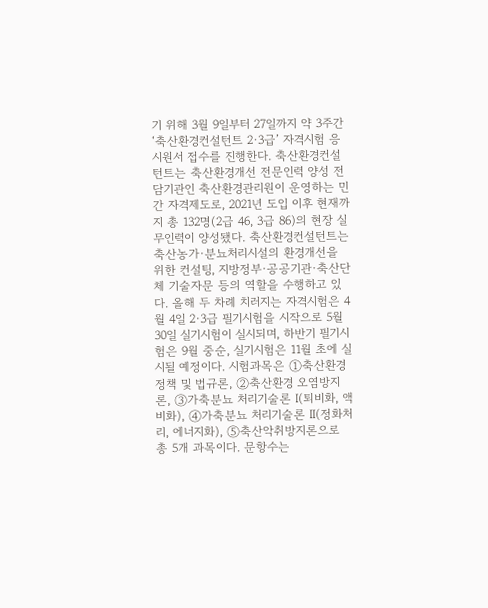기 위해 3월 9일부터 27일까지 약 3주간 ‘축산환경컨설턴트 2·3급’ 자격시험 응시원서 접수를 진행한다. 축산환경컨설턴트는 축산환경개선 전문인력 양성 전담기관인 축산환경관리원이 운영하는 민간 자격제도로, 2021년 도입 이후 현재까지 총 132명(2급 46, 3급 86)의 현장 실무인력이 양성됐다. 축산환경컨설턴트는 축산농가·분뇨처리시설의 환경개선을 위한 컨설팅, 지방정부·공공기관·축산단체 기술자문 등의 역할을 수행하고 있다. 올해 두 차례 치러지는 자격시험은 4월 4일 2·3급 필기시험을 시작으로 5월 30일 실기시험이 실시되며, 하반기 필기시험은 9월 중순, 실기시험은 11월 초에 실시될 예정이다. 시험과목은 ①축산환경 정책 및 법규론, ②축산환경 오염방지론, ③가축분뇨 처리기술론 Ⅰ(퇴비화, 액비화), ④가축분뇨 처리기술론 Ⅱ(정화처리, 에너지화), ⑤축산악취방지론으로 총 5개 과목이다. 문항수는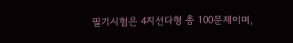필기시험은 4지선다형 총 100문제이며,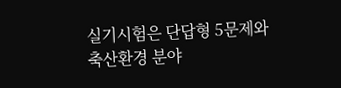실기시험은 단답형 5문제와 축산환경 분야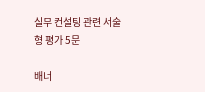실무 컨설팅 관련 서술형 평가 5문

배너